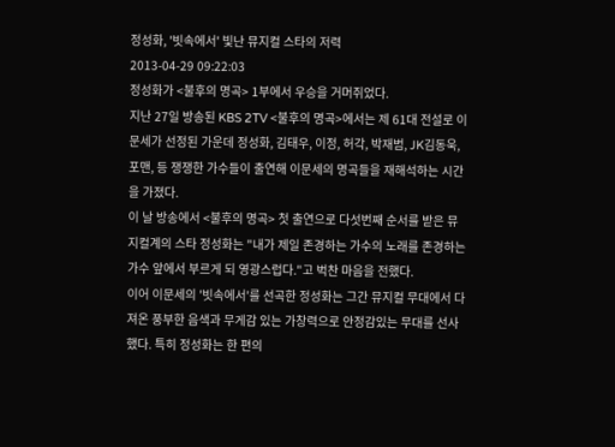정성화, '빗속에서' 빛난 뮤지컬 스타의 저력
2013-04-29 09:22:03
정성화가 <불후의 명곡> 1부에서 우승을 거머쥐었다.
지난 27일 방송된 KBS 2TV <불후의 명곡>에서는 제 61대 전설로 이문세가 선정된 가운데 정성화, 김태우, 이정, 허각, 박재범, JK김동욱, 포맨, 등 쟁쟁한 가수들이 출연해 이문세의 명곡들을 재해석하는 시간을 가졌다.
이 날 방송에서 <불후의 명곡> 첫 출연으로 다섯번째 순서를 받은 뮤지컬계의 스타 정성화는 "내가 제일 존경하는 가수의 노래를 존경하는 가수 앞에서 부르게 되 영광스럽다."고 벅찬 마음을 전했다.
이어 이문세의 '빗속에서'를 선곡한 정성화는 그간 뮤지컬 무대에서 다져온 풍부한 음색과 무게감 있는 가창력으로 안정감있는 무대를 선사했다. 특히 정성화는 한 편의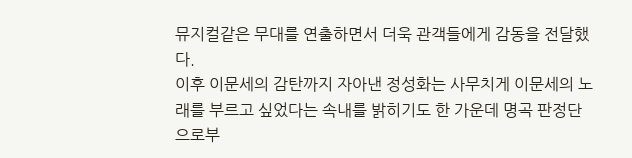뮤지컬같은 무대를 연출하면서 더욱 관객들에게 감동을 전달했다.
이후 이문세의 감탄까지 자아낸 정성화는 사무치게 이문세의 노래를 부르고 싶었다는 속내를 밝히기도 한 가운데 명곡 판정단으로부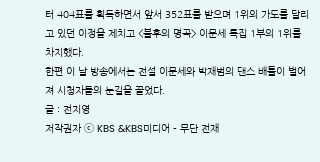터 404표를 획득하면서 앞서 352표를 받으며 1위의 가도를 달리고 있던 이정을 제치고 <불후의 명곡> 이문세 특집 1부의 1위를 차지했다.
한편 이 날 방송에서는 전설 이문세와 박재범의 댄스 배틀이 벌어져 시청자들의 눈길을 끌었다.
글 : 전지영
저작권자 ⓒ KBS &KBS미디어 - 무단 전재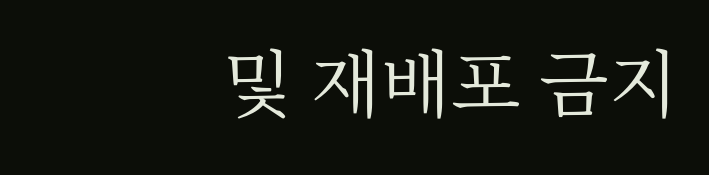및 재배포 금지